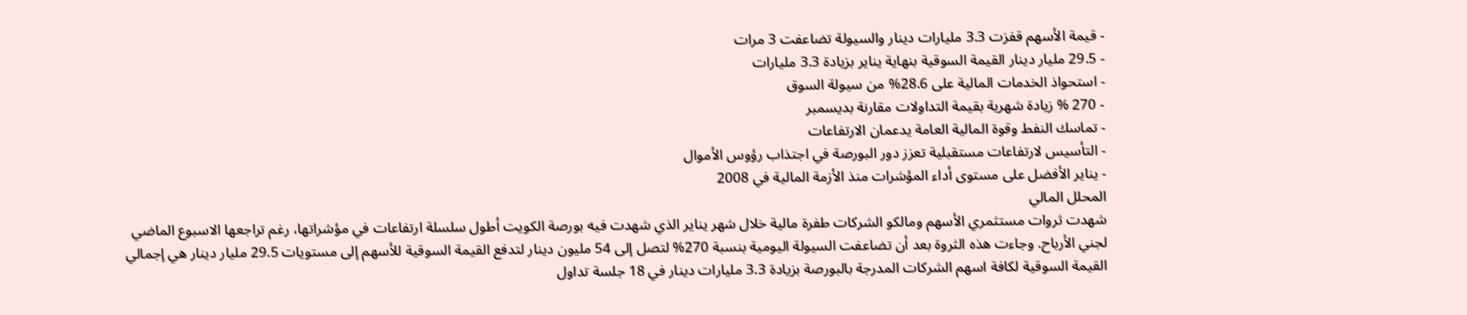- قيمة الأسهم قفزت 3.3 مليارات دينار والسيولة تضاعفت 3 مرات
- 29.5 مليار دينار القيمة السوقية بنهاية يناير بزيادة 3.3 مليارات
- استحواذ الخدمات المالية على 28.6% من سيولة السوق
- 270 % زيادة شهرية بقيمة التداولات مقارنة بديسمبر
- تماسك النفط وقوة المالية العامة يدعمان الارتفاعات
- التأسيس لارتفاعات مستقبلية تعزز دور البورصة في اجتذاب رؤوس الأموال
- يناير الأفضل على مستوى أداء المؤشرات منذ الأزمة المالية في 2008
المحلل المالي
شهدت ثروات مستثمري الأسهم ومالكو الشركات طفرة مالية خلال شهر يناير الذي شهدت فيه بورصة الكويت أطول سلسلة ارتفاعات في مؤشراتها، رغم تراجعها الاسبوع الماضي لجني الأرباح. وجاءت هذه الثروة بعد أن تضاعفت السيولة اليومية بنسبة 270% لتصل إلى 54 مليون دينار لتدفع القيمة السوقية للأسهم إلى مستويات 29.5 مليار دينار هي إجمالي القيمة السوقية لكافة اسهم الشركات المدرجة بالبورصة بزيادة 3.3 مليارات دينار في 18 جلسة تداول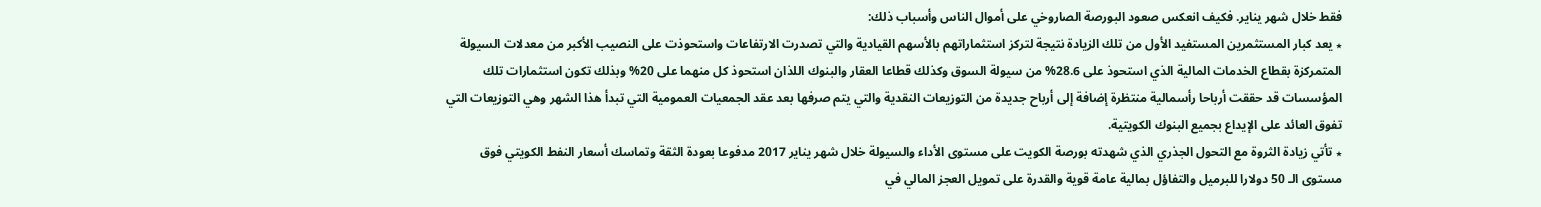فقط خلال شهر يناير. فكيف انعكس صعود البورصة الصاروخي على أموال الناس وأسباب ذلك:
٭ يعد كبار المستثمرين المستفيد الأول من تلك الزيادة نتيجة لتركز استثماراتهم بالأسهم القيادية والتي تصدرت الارتفاعات واستحوذت على النصيب الأكبر من معدلات السيولة المتمركزة بقطاع الخدمات المالية الذي استحوذ على 28.6% من سيولة السوق وكذلك قطاعا العقار والبنوك اللذان استحوذ كل منهما على 20% وبذلك تكون استثمارات تلك المؤسسات قد حققت أرباحا رأسمالية منتظرة إضافة إلى أرباح جديدة من التوزيعات النقدية والتي يتم صرفها بعد عقد الجمعيات العمومية التي تبدأ هذا الشهر وهي التوزيعات التي تفوق العائد على الإيداع بجميع البنوك الكويتية.
٭ تأتي زيادة الثروة مع التحول الجذري الذي شهدته بورصة الكويت على مستوى الأداء والسيولة خلال شهر يناير 2017 مدفوعا بعودة الثقة وتماسك أسعار النفط الكويتي فوق مستوى الـ 50 دولارا للبرميل والتفاؤل بمالية عامة قوية والقدرة على تمويل العجز المالي في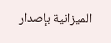الميزانية بإصدار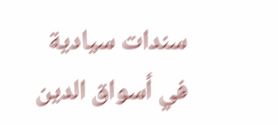سندات سيادية في أسواق الدين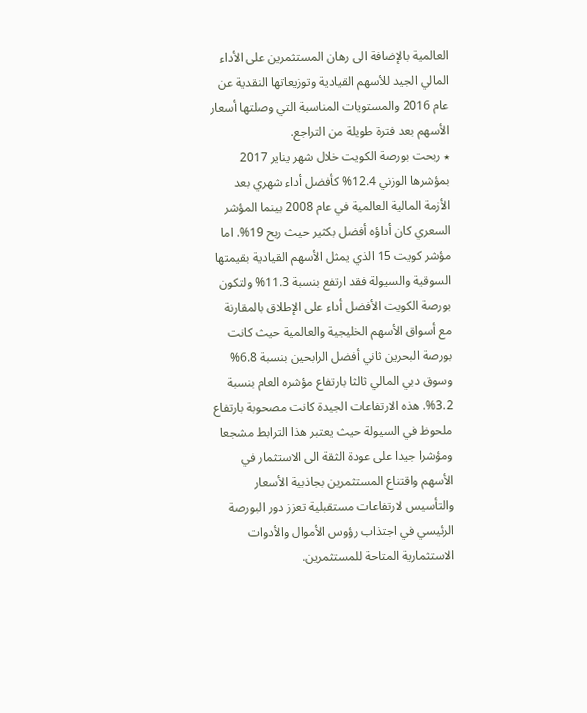العالمية بالإضافة الى رهان المستثمرين على الأداء المالي الجيد للأسهم القيادية وتوزيعاتها النقدية عن عام 2016 والمستويات المناسبة التي وصلتها أسعار الأسهم بعد فترة طويلة من التراجع.
٭ ربحت بورصة الكويت خلال شهر يناير 2017 بمؤشرها الوزني 12.4% كأفضل أداء شهري بعد الأزمة المالية العالمية في عام 2008 بينما المؤشر السعري كان أداؤه أفضل بكثير حيث ربح 19%. اما مؤشر كويت 15 الذي يمثل الأسهم القيادية بقيمتها السوقية والسيولة فقد ارتفع بنسبة 11.3% ولتكون بورصة الكويت الأفضل أداء على الإطلاق بالمقارنة مع أسواق الأسهم الخليجية والعالمية حيث كانت بورصة البحرين ثاني أفضل الرابحين بنسبة 6.8% وسوق دبي المالي ثالثا بارتفاع مؤشره العام بنسبة 3.2%. هذه الارتفاعات الجيدة كانت مصحوبة بارتفاع ملحوظ في السيولة حيث يعتبر هذا الترابط مشجعا ومؤشرا جيدا على عودة الثقة الى الاستثمار في الأسهم واقتناع المستثمرين بجاذبية الأسعار والتأسيس لارتفاعات مستقبلية تعزز دور البورصة الرئيسي في اجتذاب رؤوس الأموال والأدوات الاستثمارية المتاحة للمستثمرين.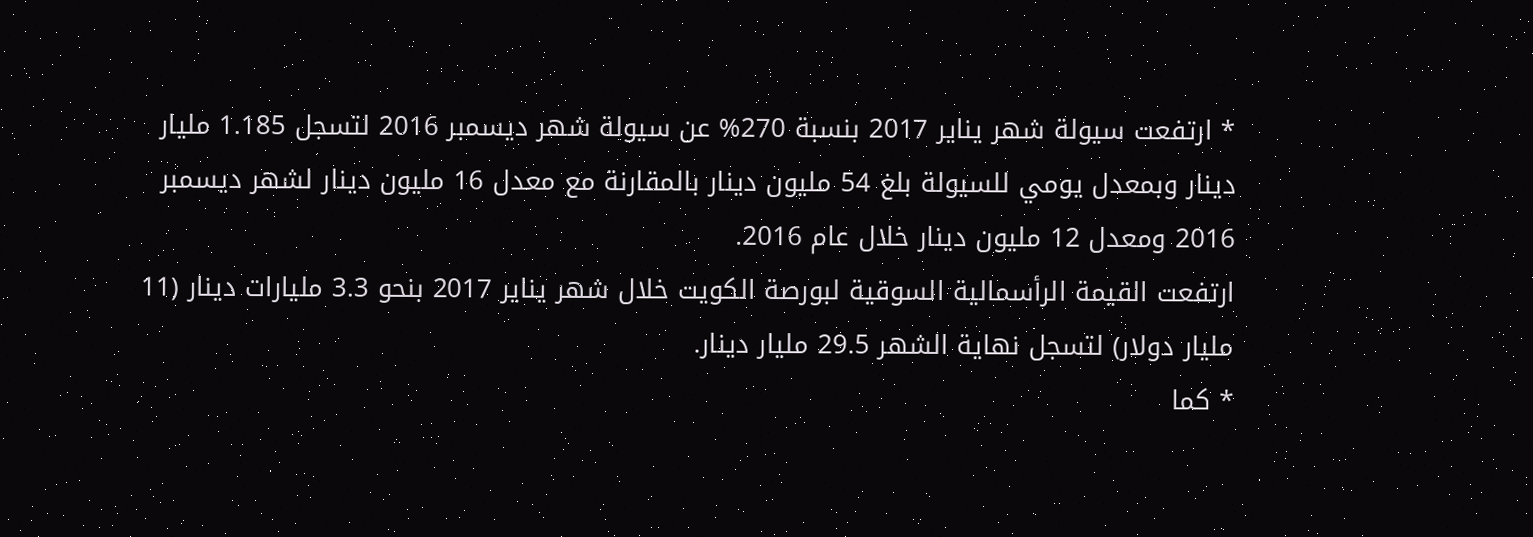٭ ارتفعت سيولة شهر يناير 2017 بنسبة 270% عن سيولة شهر ديسمبر 2016 لتسجل 1.185 مليار دينار وبمعدل يومي للسيولة بلغ 54 مليون دينار بالمقارنة مع معدل 16 مليون دينار لشهر ديسمبر 2016 ومعدل 12 مليون دينار خلال عام 2016.
ارتفعت القيمة الرأسمالية السوقية لبورصة الكويت خلال شهر يناير 2017 بنحو 3.3 مليارات دينار (11 مليار دولار) لتسجل نهاية الشهر 29.5 مليار دينار.
٭ كما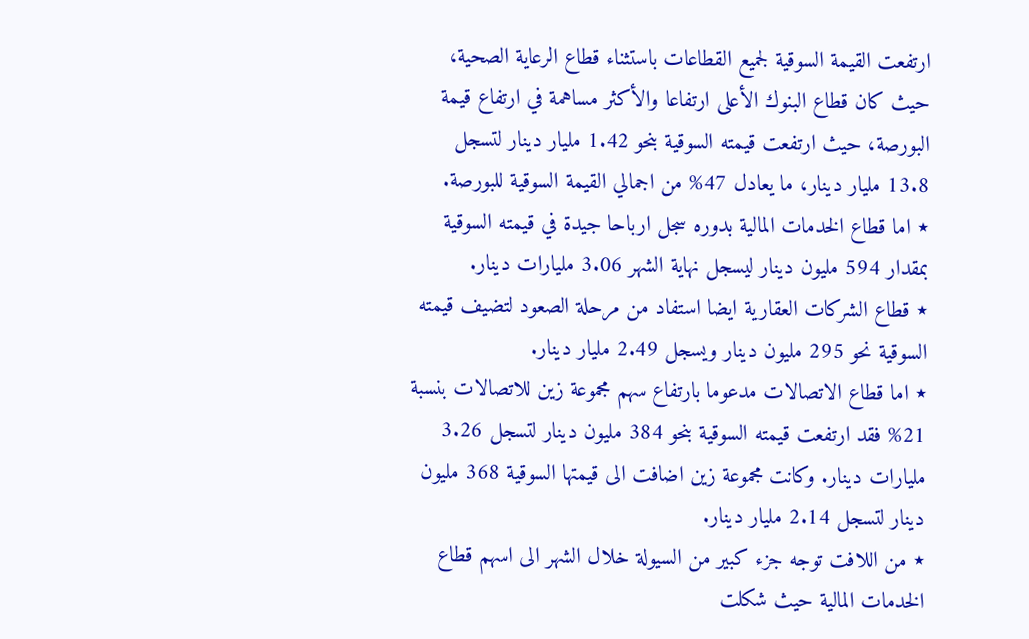ارتفعت القيمة السوقية لجميع القطاعات باستثناء قطاع الرعاية الصحية، حيث كان قطاع البنوك الأعلى ارتفاعا والأكثر مساهمة في ارتفاع قيمة البورصة، حيث ارتفعت قيمته السوقية بنحو 1.42 مليار دينار لتسجل 13.8 مليار دينار، ما يعادل 47% من اجمالي القيمة السوقية للبورصة.
٭ اما قطاع الخدمات المالية بدوره سجل ارباحا جيدة في قيمته السوقية بمقدار 594 مليون دينار ليسجل نهاية الشهر 3.06 مليارات دينار.
٭ قطاع الشركات العقارية ايضا استفاد من مرحلة الصعود لتضيف قيمته السوقية نحو 295 مليون دينار ويسجل 2.49 مليار دينار.
٭ اما قطاع الاتصالات مدعوما بارتفاع سهم مجموعة زين للاتصالات بنسبة 21% فقد ارتفعت قيمته السوقية بنحو 384 مليون دينار لتسجل 3.26 مليارات دينار. وكانت مجموعة زين اضافت الى قيمتها السوقية 368 مليون دينار لتسجل 2.14 مليار دينار.
٭ من اللافت توجه جزء كبير من السيولة خلال الشهر الى اسهم قطاع الخدمات المالية حيث شكلت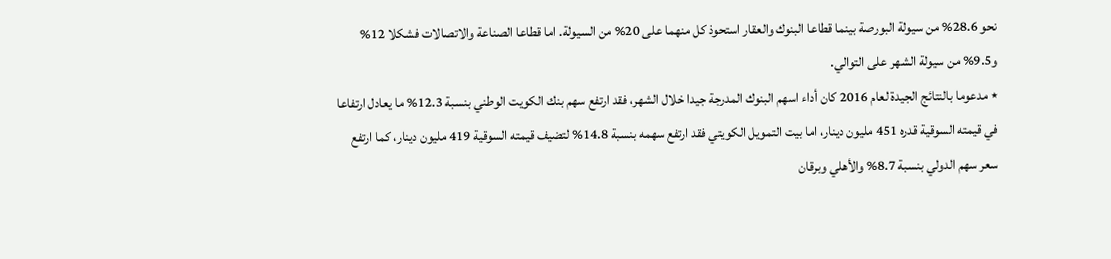نحو 28.6% من سيولة البورصة بينما قطاعا البنوك والعقار استحوذ كل منهما على 20% من السيولة. اما قطاعا الصناعة والاتصالات فشكلا 12% و9.5% من سيولة الشهر على التوالي.
٭ مدعوما بالنتائج الجيدة لعام 2016 كان أداء اسهم البنوك المدرجة جيدا خلال الشهر، فقد ارتفع سهم بنك الكويت الوطني بنسبة 12.3% ما يعادل ارتفاعا في قيمته السوقية قدره 451 مليون دينار، اما بيت التمويل الكويتي فقد ارتفع سهمه بنسبة 14.8% لتضيف قيمته السوقية 419 مليون دينار، كما ارتفع سعر سهم الدولي بنسبة 8.7% والأهلي وبرقان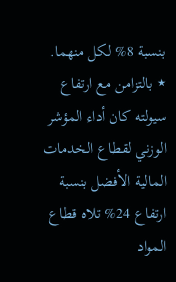بنسبة 8% لكل منهما.
٭ بالتزامن مع ارتفاع سيولته كان أداء المؤشر الوزني لقطاع الخدمات المالية الأفضل بنسبة ارتفاع 24% تلاه قطاع المواد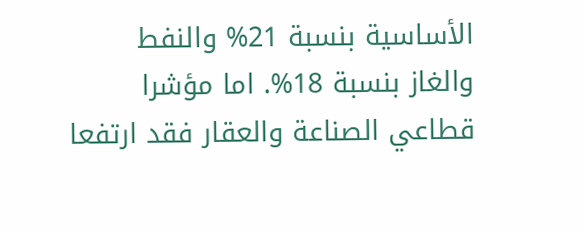الأساسية بنسبة 21% والنفط والغاز بنسبة 18%. اما مؤشرا قطاعي الصناعة والعقار فقد ارتفعا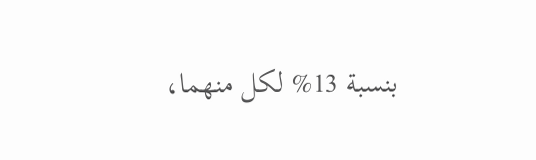بنسبة 13% لكل منهما،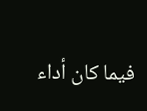فيما كان أداء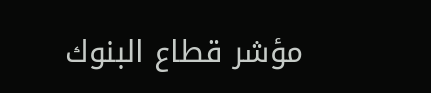مؤشر قطاع البنوك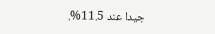جيدا عند 11.5%.